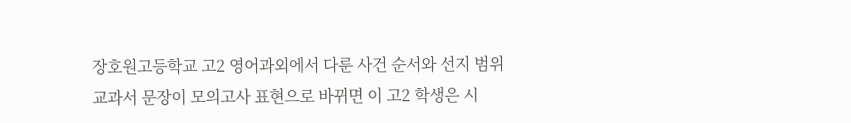장호원고등학교 고2 영어과외에서 다룬 사건 순서와 선지 범위
교과서 문장이 모의고사 표현으로 바뀌면 이 고2 학생은 시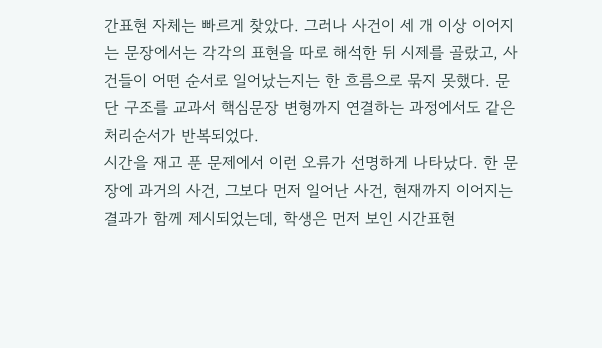간표현 자체는 빠르게 찾았다. 그러나 사건이 세 개 이상 이어지는 문장에서는 각각의 표현을 따로 해석한 뒤 시제를 골랐고, 사건들이 어떤 순서로 일어났는지는 한 흐름으로 묶지 못했다. 문단 구조를 교과서 핵심문장 변형까지 연결하는 과정에서도 같은 처리순서가 반복되었다.
시간을 재고 푼 문제에서 이런 오류가 선명하게 나타났다. 한 문장에 과거의 사건, 그보다 먼저 일어난 사건, 현재까지 이어지는 결과가 함께 제시되었는데, 학생은 먼저 보인 시간표현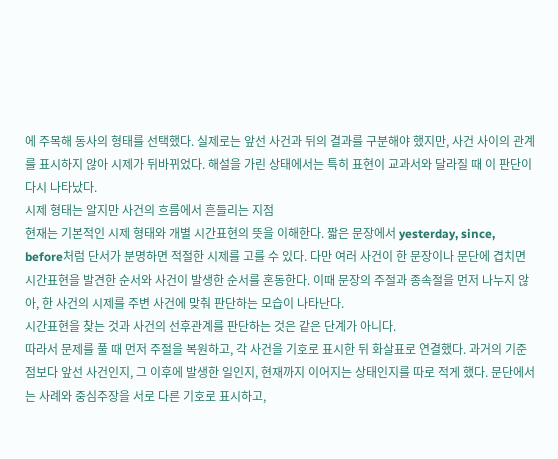에 주목해 동사의 형태를 선택했다. 실제로는 앞선 사건과 뒤의 결과를 구분해야 했지만, 사건 사이의 관계를 표시하지 않아 시제가 뒤바뀌었다. 해설을 가린 상태에서는 특히 표현이 교과서와 달라질 때 이 판단이 다시 나타났다.
시제 형태는 알지만 사건의 흐름에서 흔들리는 지점
현재는 기본적인 시제 형태와 개별 시간표현의 뜻을 이해한다. 짧은 문장에서 yesterday, since, before처럼 단서가 분명하면 적절한 시제를 고를 수 있다. 다만 여러 사건이 한 문장이나 문단에 겹치면 시간표현을 발견한 순서와 사건이 발생한 순서를 혼동한다. 이때 문장의 주절과 종속절을 먼저 나누지 않아, 한 사건의 시제를 주변 사건에 맞춰 판단하는 모습이 나타난다.
시간표현을 찾는 것과 사건의 선후관계를 판단하는 것은 같은 단계가 아니다.
따라서 문제를 풀 때 먼저 주절을 복원하고, 각 사건을 기호로 표시한 뒤 화살표로 연결했다. 과거의 기준점보다 앞선 사건인지, 그 이후에 발생한 일인지, 현재까지 이어지는 상태인지를 따로 적게 했다. 문단에서는 사례와 중심주장을 서로 다른 기호로 표시하고,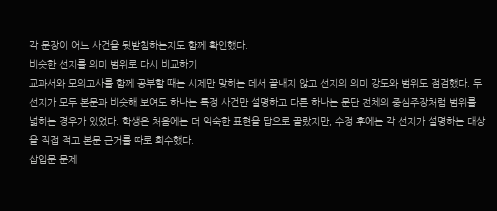각 문장이 어느 사건을 뒷받침하는지도 함께 확인했다.
비슷한 선지를 의미 범위로 다시 비교하기
교과서와 모의고사를 함께 공부할 때는 시제만 맞히는 데서 끝내지 않고 선지의 의미 강도와 범위도 점검했다. 두 선지가 모두 본문과 비슷해 보여도 하나는 특정 사건만 설명하고 다른 하나는 문단 전체의 중심주장처럼 범위를 넓히는 경우가 있었다. 학생은 처음에는 더 익숙한 표현을 답으로 골랐지만, 수정 후에는 각 선지가 설명하는 대상을 직접 적고 본문 근거를 따로 회수했다.
삽입문 문제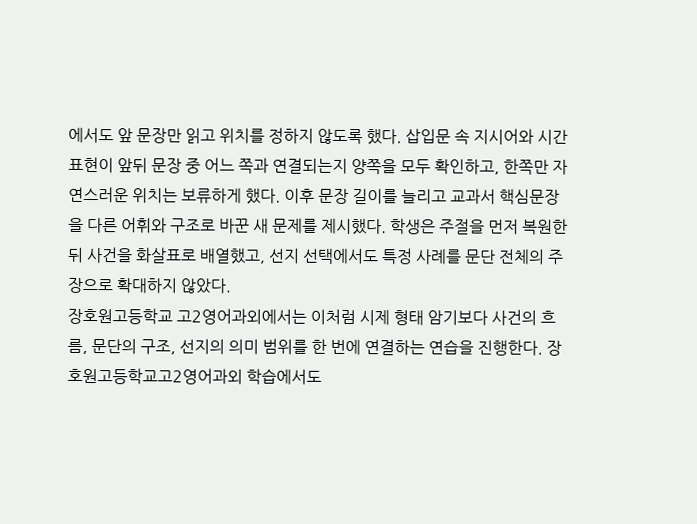에서도 앞 문장만 읽고 위치를 정하지 않도록 했다. 삽입문 속 지시어와 시간표현이 앞뒤 문장 중 어느 쪽과 연결되는지 양쪽을 모두 확인하고, 한쪽만 자연스러운 위치는 보류하게 했다. 이후 문장 길이를 늘리고 교과서 핵심문장을 다른 어휘와 구조로 바꾼 새 문제를 제시했다. 학생은 주절을 먼저 복원한 뒤 사건을 화살표로 배열했고, 선지 선택에서도 특정 사례를 문단 전체의 주장으로 확대하지 않았다.
장호원고등학교 고2영어과외에서는 이처럼 시제 형태 암기보다 사건의 흐름, 문단의 구조, 선지의 의미 범위를 한 번에 연결하는 연습을 진행한다. 장호원고등학교고2영어과외 학습에서도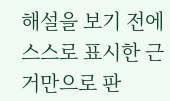해설을 보기 전에 스스로 표시한 근거만으로 판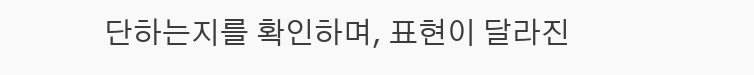단하는지를 확인하며, 표현이 달라진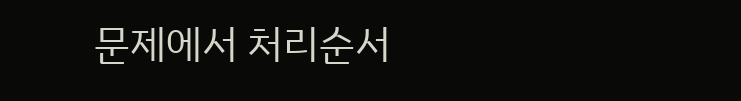문제에서 처리순서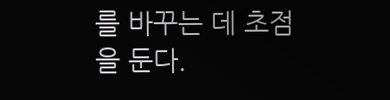를 바꾸는 데 초점을 둔다.